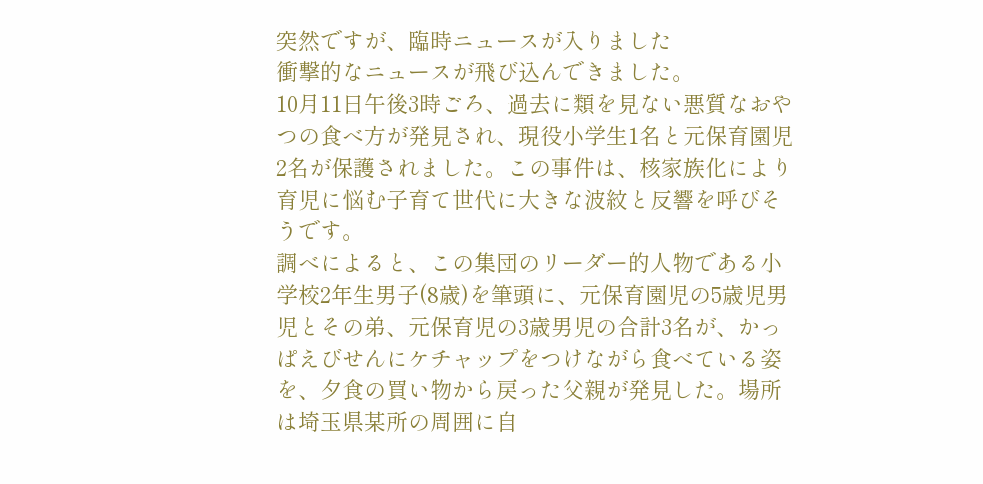突然ですが、臨時ニュースが入りました
衝撃的なニュースが飛び込んできました。
10月11日午後3時ごろ、過去に類を見ない悪質なおやつの食べ方が発見され、現役小学生1名と元保育園児2名が保護されました。この事件は、核家族化により育児に悩む子育て世代に大きな波紋と反響を呼びそうです。
調べによると、この集団のリーダー的人物である小学校2年生男子(8歳)を筆頭に、元保育園児の5歳児男児とその弟、元保育児の3歳男児の合計3名が、かっぱえびせんにケチャップをつけながら食べている姿を、夕食の買い物から戻った父親が発見した。場所は埼玉県某所の周囲に自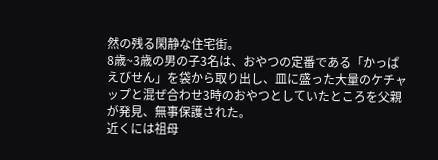然の残る閑静な住宅街。
8歳~3歳の男の子3名は、おやつの定番である「かっぱえびせん」を袋から取り出し、皿に盛った大量のケチャップと混ぜ合わせ3時のおやつとしていたところを父親が発見、無事保護された。
近くには祖母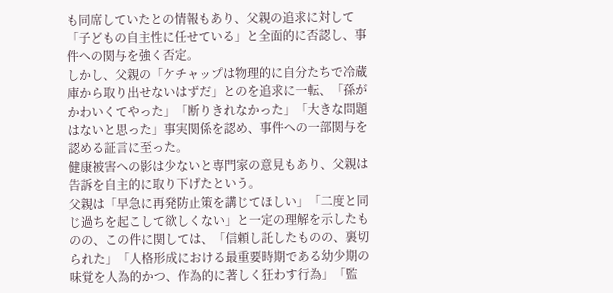も同席していたとの情報もあり、父親の追求に対して「子どもの自主性に任せている」と全面的に否認し、事件への関与を強く否定。
しかし、父親の「ケチャップは物理的に自分たちで冷蔵庫から取り出せないはずだ」とのを追求に一転、「孫がかわいくてやった」「断りきれなかった」「大きな問題はないと思った」事実関係を認め、事件への一部関与を認める証言に至った。
健康被害への影は少ないと専門家の意見もあり、父親は告訴を自主的に取り下げたという。
父親は「早急に再発防止策を講じてほしい」「二度と同じ過ちを起こして欲しくない」と一定の理解を示したものの、この件に関しては、「信頼し託したものの、裏切られた」「人格形成における最重要時期である幼少期の味覚を人為的かつ、作為的に著しく狂わす行為」「監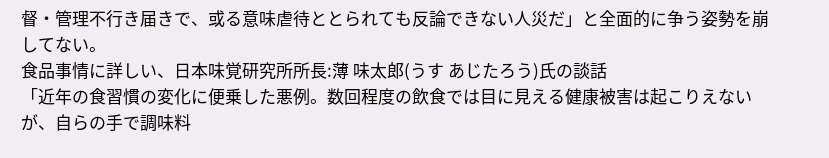督・管理不行き届きで、或る意味虐待ととられても反論できない人災だ」と全面的に争う姿勢を崩してない。
食品事情に詳しい、日本味覚研究所所長:薄 味太郎(うす あじたろう)氏の談話
「近年の食習慣の変化に便乗した悪例。数回程度の飲食では目に見える健康被害は起こりえないが、自らの手で調味料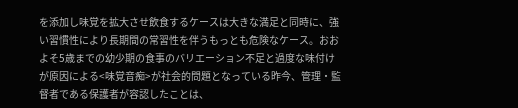を添加し味覚を拡大させ飲食するケースは大きな満足と同時に、強い習慣性により長期間の常習性を伴うもっとも危険なケース。おおよそ5歳までの幼少期の食事のバリエーション不足と過度な味付けが原因による<味覚音痴>が社会的問題となっている昨今、管理・監督者である保護者が容認したことは、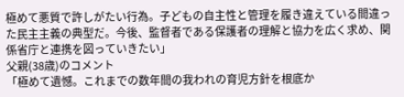極めて悪質で許しがたい行為。子どもの自主性と管理を履き違えている間違った民主主義の典型だ。今後、監督者である保護者の理解と協力を広く求め、関係省庁と連携を図っていきたい」
父親(38歳)のコメント
「極めて遺憾。これまでの数年間の我われの育児方針を根底か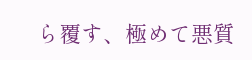ら覆す、極めて悪質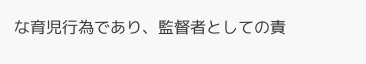な育児行為であり、監督者としての責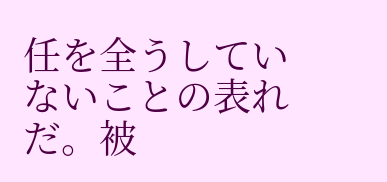任を全うしていないことの表れだ。被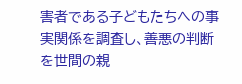害者である子どもたちへの事実関係を調査し、善悪の判断を世間の親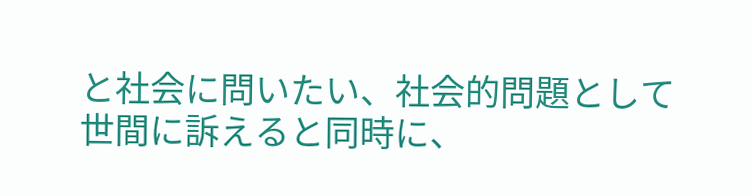と社会に問いたい、社会的問題として世間に訴えると同時に、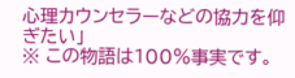心理カウンセラーなどの協力を仰ぎたい」
※ この物語は100%事実です。